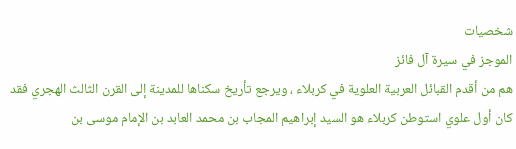شخصيات
الموجز في سيرة آل فائز
هم من أقدم القبائل العربية العلوية في كربلاء ، ويرجع تأريخ سكناها للمدينة إلى القرن الثالث الهجري فقد كان أول علوي استوطن كربلاء هو السيد إبراهيم المجاب بن محمد العابد بن الإمام موسى بن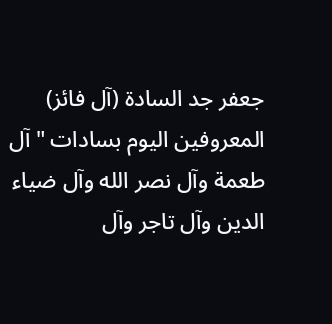جعفر جد السادة (آل فائز) المعروفين اليوم بسادات " آل طعمة وآل نصر الله وآل ضياء الدين وآل تاجر وآل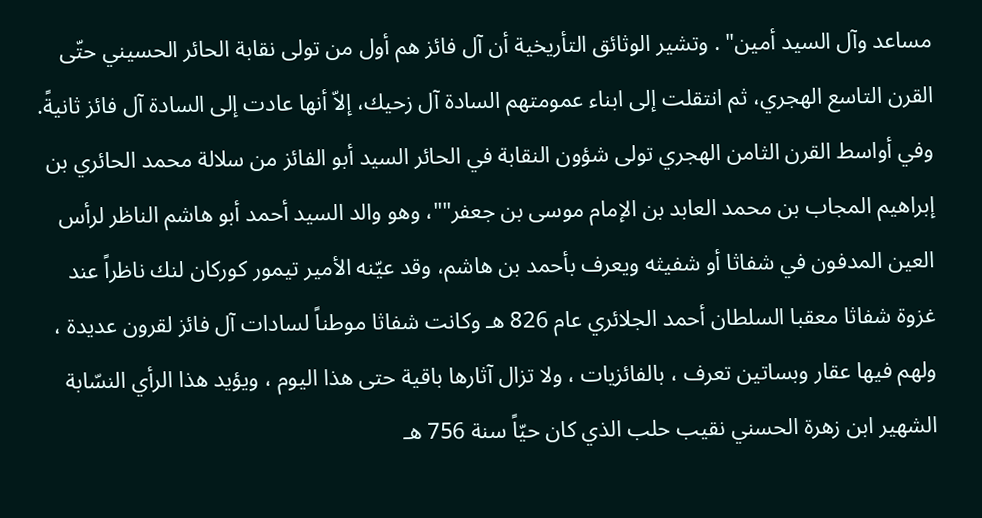مساعد وآل السيد أمين" . وتشير الوثائق التأريخية أن آل فائز هم أول من تولى نقابة الحائر الحسيني حتّى القرن التاسع الهجري، ثم انتقلت إلى ابناء عمومتهم السادة آل زحيك، إلاّ أنها عادت إلى السادة آل فائز ثانيةً. وفي أواسط القرن الثامن الهجري تولى شؤون النقابة في الحائر السيد أبو الفائز من سلالة محمد الحائري بن إبراهيم المجاب بن محمد العابد بن الإمام موسى بن جعفر""، وهو والد السيد أحمد أبو هاشم الناظر لرأس العين المدفون في شفاثا أو شفيثه ويعرف بأحمد بن هاشم، وقد عيّنه الأمير تيمور كوركان لنك ناظراً عند غزوة شفاثا معقبا السلطان أحمد الجلائري عام 826 هـ وكانت شفاثا موطناً لسادات آل فائز لقرون عديدة ، ولهم فيها عقار وبساتين تعرف ، بالفائزيات ، ولا تزال آثارها باقية حتى هذا اليوم ، ويؤيد هذا الرأي النسّابة الشهير ابن زهرة الحسني نقيب حلب الذي كان حيّاً سنة 756 هـ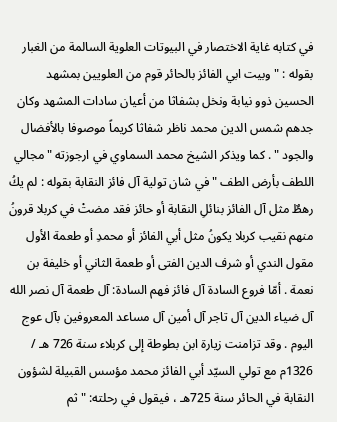في كتابه غاية الاختصار في البيوتات العلوية السالمة من الغبار بقوله : " وبيت ابي الفائز بالحائر قوم من العلويين بمشهد الحسين ذوو نيابة ونخل بشفاثا من أعيان سادات المشهد وكان جدهم شمس الدين محمد ناظر شفاثا كريماً موصوفا بالأفضال والجود " . كما ويذكر الشيخ محمد السماوي في ارجوزته "مجالي اللطف بأرض الطف " في شان تولية آل فائز النقابة بقوله : لم يكُ رهطٌ مثل آل الفائز بنائلِ النقابة أو حائز فقد مضتْ في كربلا قرونُ منهم نقيب كربلا يكونُ مثل أبي الفائز أو محمدِ أو طعمة الأول مقول الندي أو شرف الدين الفتى أو طعمة الثاني أو خليفة بن نعمة . أمّا فروع السادة آل فائز فهم السادة: آل طعمة آل نصر الله آل ضياء الدين آل تاجر آل أمين آل مساعد المعروفين بآل عوج اليوم . وقد تزامنت زيارة ابن بطوطة إلى كربلاء سنة 726 هـ / 1326م مع تولي السيّد أبي الفائز محمد مؤسس القبيلة لشؤون النقابة في الحائر سنة 725هـ ، فيقول في رحلته: "ثم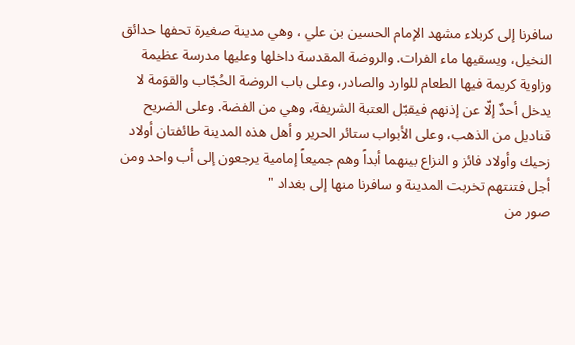سافرنا إلى كربلاء مشهد الإمام الحسين بن علي ، وهي مدينة صغيرة تحفها حدائق النخيل، ويسقيها ماء الفرات. والروضة المقدسة داخلها وعليها مدرسة عظيمة وزاوية كريمة فيها الطعام للوارد والصادر، وعلى باب الروضة الحُجّاب والقوَمة لا يدخل أحدٌ إلّا عن إذنهم فيقبّل العتبة الشريفة، وهي من الفضة. وعلى الضريح قناديل من الذهب، وعلى الأبواب ستائر الحرير و أهل هذه المدينة طائفتان أولاد زحيك وأولاد فائز و النزاع بينهما أبداً وهم جميعاً إمامية يرجعون إلى أب واحد ومن أجل فتنتهم تخربت المدينة و سافرنا منها إلى بغداد "
صور من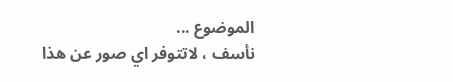الموضوع ...
نأسف ، لاتتوفر اي صور عن هذا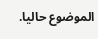الموضوع حاليا.